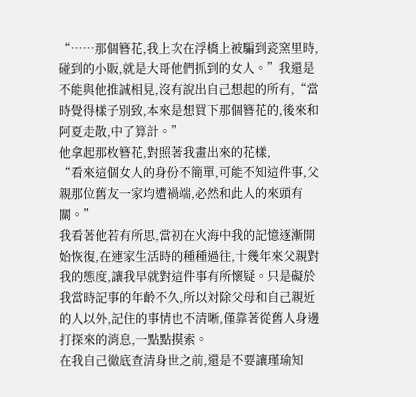“……那個簪花,我上次在浮橋上被騙到瓷窯里時,碰到的小販,就是大哥他們抓到的女人。”我還是不能與他推誠相見,沒有說出自己想起的所有,“當時覺得樣子別致,本來是想買下那個簪花的,後來和阿夏走散,中了算計。”
他拿起那枚簪花,對照著我畫出來的花樣,
“看來這個女人的身份不簡單,可能不知這件事,父親那位舊友一家均遭禍端,必然和此人的來頭有關。”
我看著他若有所思,當初在火海中我的記憶逐漸開始恢復,在連家生活時的種種過往,十幾年來父親對我的態度,讓我早就對這件事有所懷疑。只是礙於我當時記事的年齡不久,所以対除父母和自己親近的人以外,記住的事情也不清晰,僅靠著從舊人身邊打探來的消息,一點點摸索。
在我自己徹底查清身世之前,還是不要讓瑾瑜知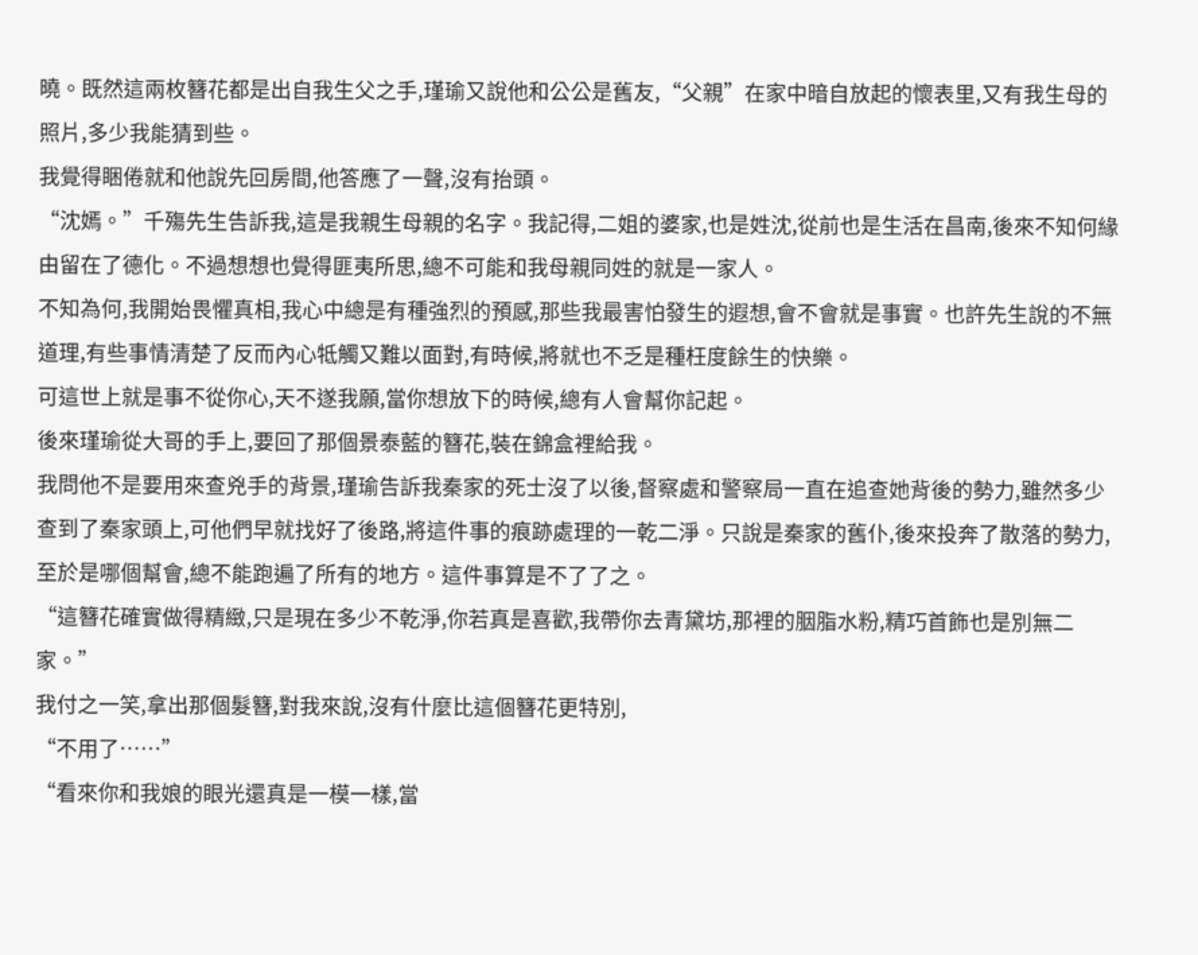曉。既然這兩枚簪花都是出自我生父之手,瑾瑜又說他和公公是舊友,“父親”在家中暗自放起的懷表里,又有我生母的照片,多少我能猜到些。
我覺得睏倦就和他說先回房間,他答應了一聲,沒有抬頭。
“沈嫣。”千殤先生告訴我,這是我親生母親的名字。我記得,二姐的婆家,也是姓沈,從前也是生活在昌南,後來不知何緣由留在了德化。不過想想也覺得匪夷所思,總不可能和我母親同姓的就是一家人。
不知為何,我開始畏懼真相,我心中總是有種強烈的預感,那些我最害怕發生的遐想,會不會就是事實。也許先生說的不無道理,有些事情清楚了反而內心牴觸又難以面對,有時候,將就也不乏是種枉度餘生的快樂。
可這世上就是事不從你心,天不遂我願,當你想放下的時候,總有人會幫你記起。
後來瑾瑜從大哥的手上,要回了那個景泰藍的簪花,裝在錦盒裡給我。
我問他不是要用來查兇手的背景,瑾瑜告訴我秦家的死士沒了以後,督察處和警察局一直在追查她背後的勢力,雖然多少查到了秦家頭上,可他們早就找好了後路,將這件事的痕跡處理的一乾二淨。只說是秦家的舊仆,後來投奔了散落的勢力,至於是哪個幫會,總不能跑遍了所有的地方。這件事算是不了了之。
“這簪花確實做得精緻,只是現在多少不乾淨,你若真是喜歡,我帶你去青黛坊,那裡的胭脂水粉,精巧首飾也是別無二家。”
我付之一笑,拿出那個髮簪,對我來說,沒有什麼比這個簪花更特別,
“不用了……”
“看來你和我娘的眼光還真是一模一樣,當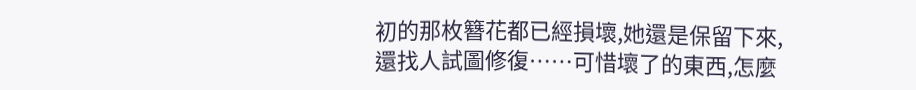初的那枚簪花都已經損壞,她還是保留下來,還找人試圖修復……可惜壞了的東西,怎麼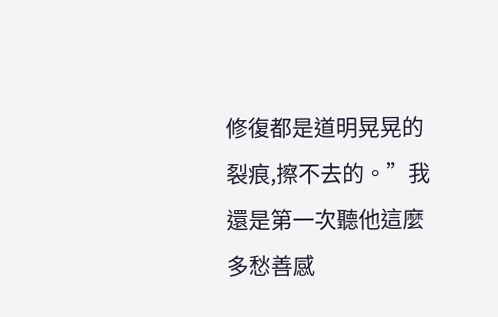修復都是道明晃晃的裂痕,擦不去的。”我還是第一次聽他這麼多愁善感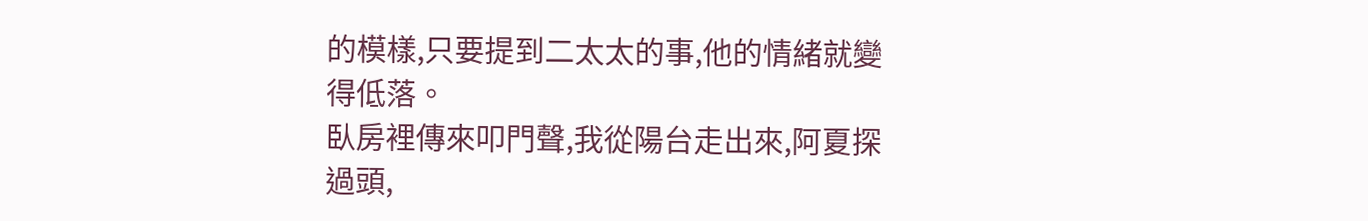的模樣,只要提到二太太的事,他的情緒就變得低落。
臥房裡傳來叩門聲,我從陽台走出來,阿夏探過頭,